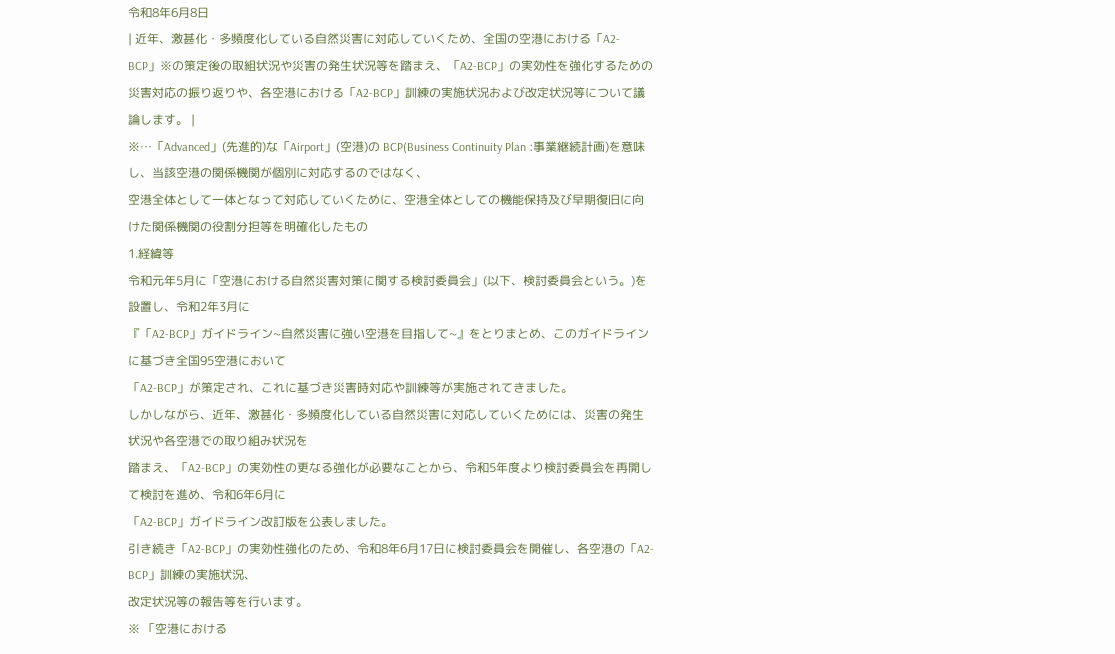令和8年6月8日
| 近年、激甚化・多頻度化している自然災害に対応していくため、全国の空港における「A2-BCP」※の策定後の取組状況や災害の発生状況等を踏まえ、「A2-BCP」の実効性を強化するための災害対応の振り返りや、各空港における「A2-BCP」訓練の実施状況および改定状況等について議論します。 |
※…「Advanced」(先進的)な「Airport」(空港)の BCP(Business Continuity Plan :事業継続計画)を意味し、当該空港の関係機関が個別に対応するのではなく、
空港全体として一体となって対応していくために、空港全体としての機能保持及び早期復旧に向けた関係機関の役割分担等を明確化したもの
1.経緯等
令和元年5月に「空港における自然災害対策に関する検討委員会」(以下、検討委員会という。)を設置し、令和2年3月に
『「A2-BCP」ガイドライン~自然災害に強い空港を目指して~』をとりまとめ、このガイドラインに基づき全国95空港において
「A2-BCP」が策定され、これに基づき災害時対応や訓練等が実施されてきました。
しかしながら、近年、激甚化・多頻度化している自然災害に対応していくためには、災害の発生状況や各空港での取り組み状況を
踏まえ、「A2-BCP」の実効性の更なる強化が必要なことから、令和5年度より検討委員会を再開して検討を進め、令和6年6月に
「A2-BCP」ガイドライン改訂版を公表しました。
引き続き「A2-BCP」の実効性強化のため、令和8年6月17日に検討委員会を開催し、各空港の「A2-BCP」訓練の実施状況、
改定状況等の報告等を行います。
※ 「空港における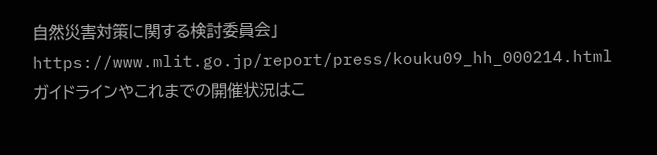自然災害対策に関する検討委員会」https://www.mlit.go.jp/report/press/kouku09_hh_000214.html
ガイドラインやこれまでの開催状況はこ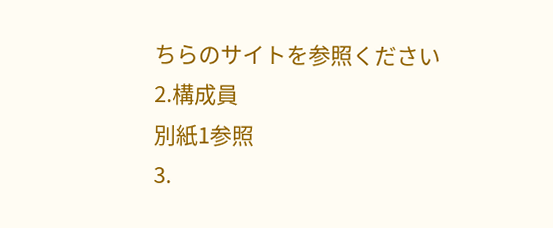ちらのサイトを参照ください
2.構成員
別紙1参照
3.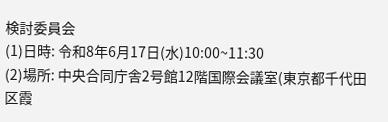検討委員会
(1)日時: 令和8年6月17日(水)10:00~11:30
(2)場所: 中央合同庁舎2号館12階国際会議室(東京都千代田区霞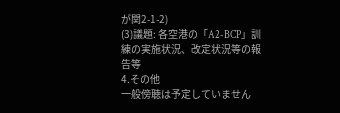が関2-1-2)
(3)議題: 各空港の「A2-BCP」訓練の実施状況、改定状況等の報告等
4.その他
一般傍聴は予定していません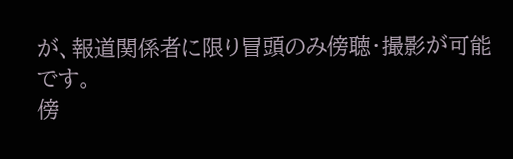が、報道関係者に限り冒頭のみ傍聴・撮影が可能です。
傍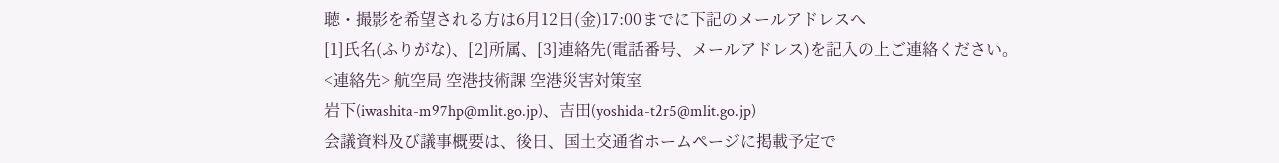聴・撮影を希望される方は6月12日(金)17:00までに下記のメールアドレスへ
[1]氏名(ふりがな)、[2]所属、[3]連絡先(電話番号、メールアドレス)を記入の上ご連絡ください。
<連絡先> 航空局 空港技術課 空港災害対策室
岩下(iwashita-m97hp@mlit.go.jp)、吉田(yoshida-t2r5@mlit.go.jp)
会議資料及び議事概要は、後日、国土交通省ホームページに掲載予定で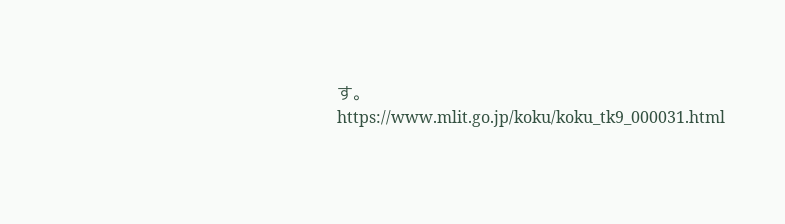す。
https://www.mlit.go.jp/koku/koku_tk9_000031.html